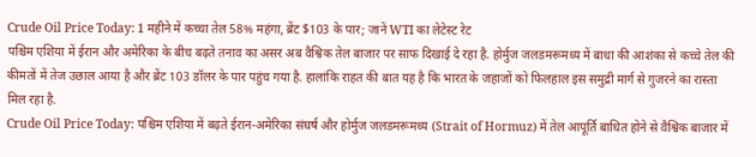Crude Oil Price Today: 1 महीने में कच्चा तेल 58% महंगा, ब्रेंट $103 के पार; जानें WTI का लेटेस्ट रेट
पश्चिम एशिया में ईरान और अमेरिका के बीच बढ़ते तनाव का असर अब वैश्विक तेल बाजार पर साफ दिखाई दे रहा है. होर्मुज जलडमरूमध्य में बाधा की आशंका से कच्चे तेल की कीमतों में तेज उछाल आया है और ब्रेंट 103 डॉलर के पार पहुंच गया है. हालांकि राहत की बात यह है कि भारत के जहाजों को फिलहाल इस समुद्री मार्ग से गुजरने का रास्ता मिल रहा है.
Crude Oil Price Today: पश्चिम एशिया में बढ़ते ईरान-अमेरिका संघर्ष और होर्मुज जलडमरूमध्य (Strait of Hormuz) में तेल आपूर्ति बाधित होने से वैश्विक बाजार में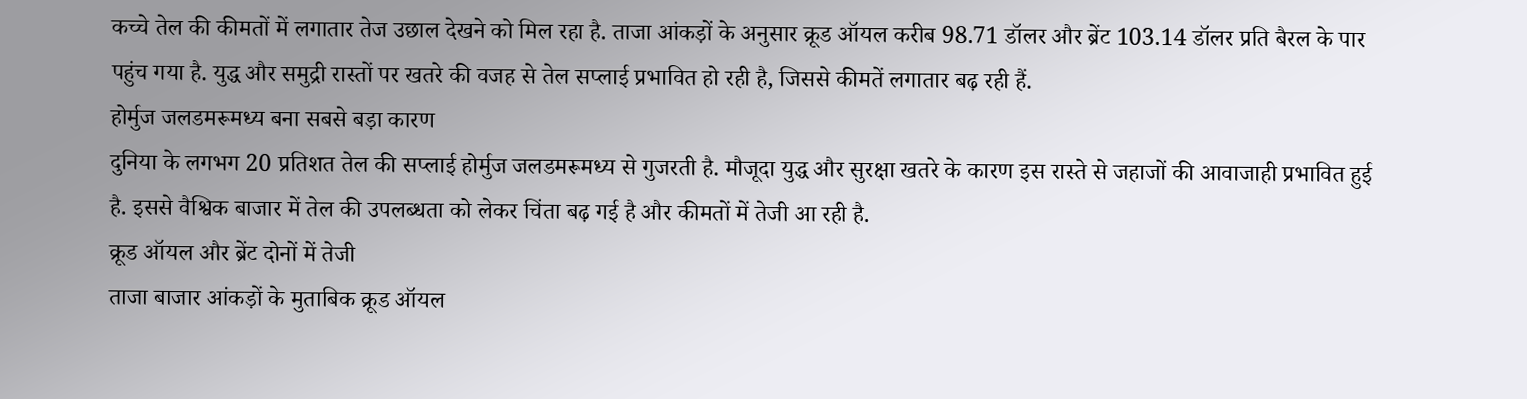कच्चे तेल की कीमतों में लगातार तेज उछाल देखने को मिल रहा है. ताजा आंकड़ों के अनुसार क्रूड ऑयल करीब 98.71 डॉलर और ब्रेंट 103.14 डॉलर प्रति बैरल के पार पहुंच गया है. युद्ध और समुद्री रास्तों पर खतरे की वजह से तेल सप्लाई प्रभावित हो रही है, जिससे कीमतें लगातार बढ़ रही हैं.
होर्मुज जलडमरूमध्य बना सबसे बड़ा कारण
दुनिया के लगभग 20 प्रतिशत तेल की सप्लाई होर्मुज जलडमरूमध्य से गुजरती है. मौजूदा युद्ध और सुरक्षा खतरे के कारण इस रास्ते से जहाजों की आवाजाही प्रभावित हुई है. इससे वैश्विक बाजार में तेल की उपलब्धता को लेकर चिंता बढ़ गई है और कीमतों में तेजी आ रही है.
क्रूड ऑयल और ब्रेंट दोनों में तेजी
ताजा बाजार आंकड़ों के मुताबिक क्रूड ऑयल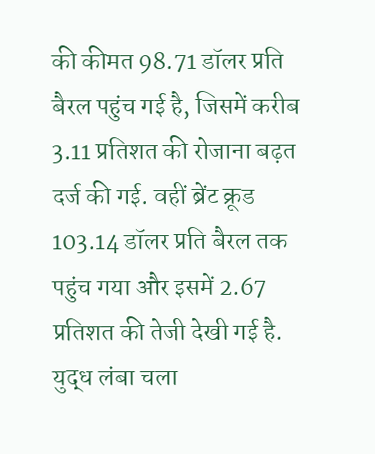की कीमत 98.71 डॉलर प्रति बैरल पहुंच गई है, जिसमें करीब 3.11 प्रतिशत की रोजाना बढ़त दर्ज की गई. वहीं ब्रेंट क्रूड 103.14 डॉलर प्रति बैरल तक पहुंच गया और इसमें 2.67 प्रतिशत की तेजी देखी गई है. युद्ध लंबा चला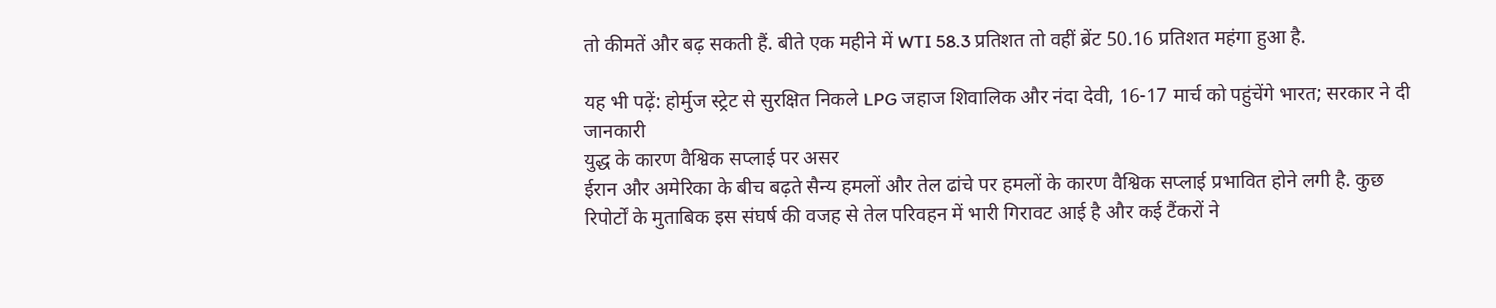तो कीमतें और बढ़ सकती हैं. बीते एक महीने में WTI 58.3 प्रतिशत तो वहीं ब्रेंट 50.16 प्रतिशत महंगा हुआ है.

यह भी पढ़ें: होर्मुज स्ट्रेट से सुरक्षित निकले LPG जहाज शिवालिक और नंदा देवी, 16-17 मार्च को पहुंचेंगे भारत; सरकार ने दी जानकारी
युद्ध के कारण वैश्विक सप्लाई पर असर
ईरान और अमेरिका के बीच बढ़ते सैन्य हमलों और तेल ढांचे पर हमलों के कारण वैश्विक सप्लाई प्रभावित होने लगी है. कुछ रिपोर्टों के मुताबिक इस संघर्ष की वजह से तेल परिवहन में भारी गिरावट आई है और कई टैंकरों ने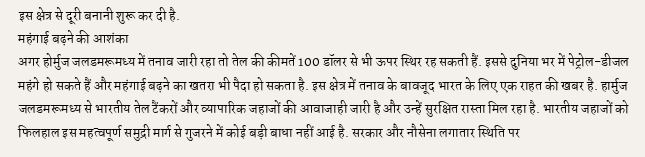इस क्षेत्र से दूरी बनानी शुरू कर दी है.
महंगाई बढ़ने की आशंका
अगर होर्मुज जलडमरूमध्य में तनाव जारी रहा तो तेल की कीमतें 100 डॉलर से भी ऊपर स्थिर रह सकती हैं. इससे दुनिया भर में पेट्रोल-डीजल महंगे हो सकते हैं और महंगाई बढ़ने का खतरा भी पैदा हो सकता है. इस क्षेत्र में तनाव के बावजूद भारत के लिए एक राहत की खबर है. हार्मुज जलडमरूमध्य से भारतीय तेल टैंकरों और व्यापारिक जहाजों की आवाजाही जारी है और उन्हें सुरक्षित रास्ता मिल रहा है. भारतीय जहाजों को फिलहाल इस महत्वपूर्ण समुद्री मार्ग से गुजरने में कोई बड़ी बाधा नहीं आई है. सरकार और नौसेना लगातार स्थिति पर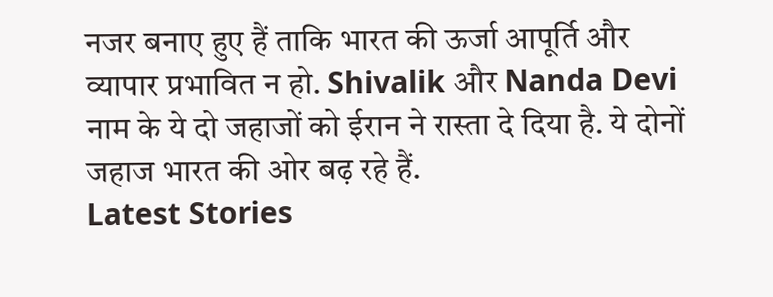नजर बनाए हुए हैं ताकि भारत की ऊर्जा आपूर्ति और व्यापार प्रभावित न हो. Shivalik और Nanda Devi नाम के ये दो जहाजों को ईरान ने रास्ता दे दिया है. ये दोनों जहाज भारत की ओर बढ़ रहे हैं.
Latest Stories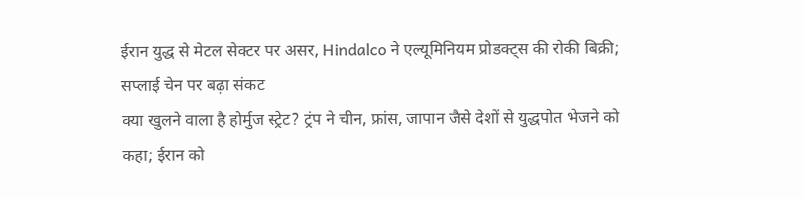ईरान युद्ध से मेटल सेक्टर पर असर, Hindalco ने एल्यूमिनियम प्रोडक्ट्स की रोकी बिक्री; सप्लाई चेन पर बढ़ा संकट
क्या खुलने वाला है होर्मुज स्ट्रेट? ट्रंप ने चीन, फ्रांस, जापान जैसे देशों से युद्धपोत भेजने को कहा; ईरान को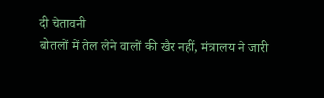दी चेतावनी
बोतलों में तेल लेने वालों की खैर नहीं, मंत्रालय ने जारी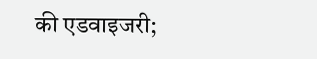की एडवाइजरी;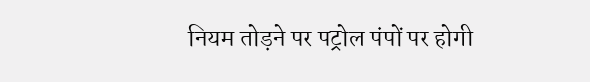नियम तोड़ने पर पट्रोल पंपों पर होगी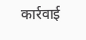कार्रवाई